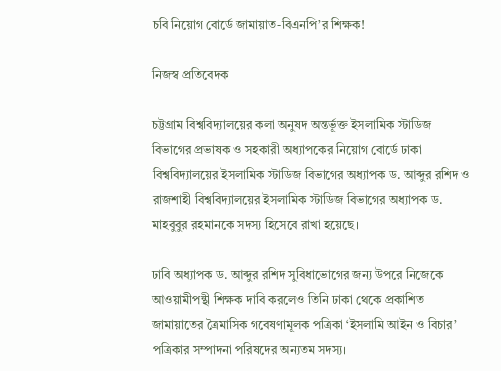চবি নিয়োগ বোর্ডে জামায়াত-বিএনপি’র শিক্ষক!

নিজস্ব প্রতিবেদক

চট্টগ্রাম বিশ্ববিদ্যালয়ের কলা অনুষদ অন্তর্ভূক্ত ইসলামিক স্টাডিজ বিভাগের প্রভাষক ও সহকারী অধ্যাপকের নিয়োগ বোর্ডে ঢাকা বিশ্ববিদ্যালয়ের ইসলামিক স্টাডিজ বিভাগের অধ্যাপক ড. আব্দুর রশিদ ও রাজশাহী বিশ্ববিদ্যালয়ের ইসলামিক স্টাডিজ বিভাগের অধ্যাপক ড. মাহবুবুর রহমানকে সদস্য হিসেবে রাখা হয়েছে।

ঢাবি অধ্যাপক ড. আব্দুর রশিদ সুবিধাভোগের জন্য উপরে নিজেকে আওয়ামীপন্থী শিক্ষক দাবি করলেও তিনি ঢাকা থেকে প্রকাশিত জামায়াতের ত্রৈমাসিক গবেষণামূলক পত্রিকা ‘ইসলামি আইন ও বিচার’ পত্রিকার সম্পাদনা পরিষদের অন্যতম সদস্য।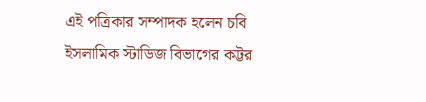এই পত্রিকার সম্পাদক হলেন চবি ইসলামিক স্টাডিজ বিভাগের কট্টর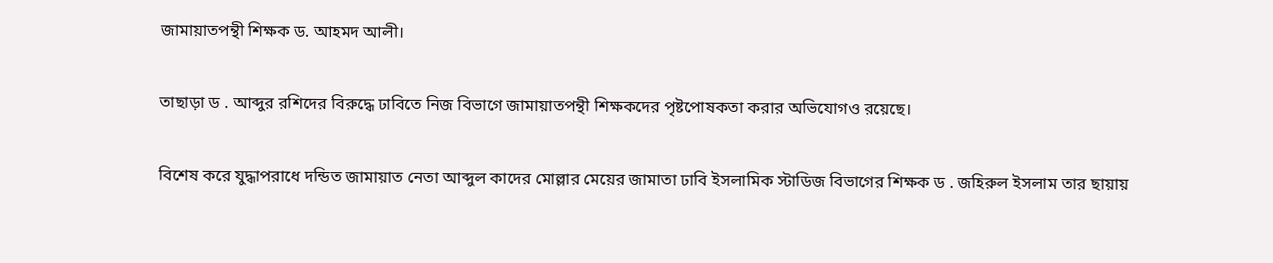জামায়াতপন্থী শিক্ষক ড. আহমদ আলী।

তাছাড়া ড . আব্দুর রশিদের বিরুদ্ধে ঢাবিতে নিজ বিভাগে জামায়াতপন্থী শিক্ষকদের পৃষ্টপোষকতা করার অভিযোগও রয়েছে।

বিশেষ করে যুদ্ধাপরাধে দন্ডিত জামায়াত নেতা আব্দুল কাদের মোল্লার মেয়ের জামাতা ঢাবি ইসলামিক স্টাডিজ বিভাগের শিক্ষক ড . জহিরুল ইসলাম তার ছায়ায়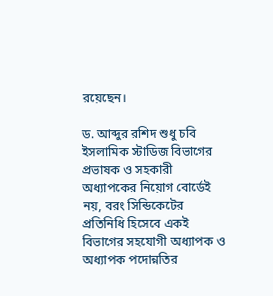রয়েছেন।

ড. আব্দুর রশিদ শুধু চবি ইসলামিক স্টাডিজ বিভাগের প্রভাষক ও সহকারী অধ্যাপকের নিয়োগ বোর্ডেই নয়, বরং সিন্ডিকেটের প্রতিনিধি হিসেবে একই বিভাগের সহযোগী অধ্যাপক ও অধ্যাপক পদোন্নতির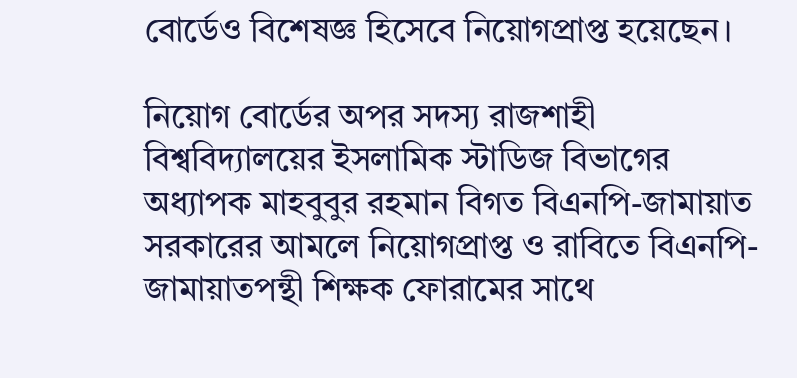বোর্ডেও বিশেষজ্ঞ হিসেবে নিয়োগপ্রাপ্ত হয়েছেন।

নিয়োগ বোর্ডের অপর সদস্য রাজশাহী বিশ্ববিদ্যালয়ের ইসলামিক স্টাডিজ বিভাগের অধ্যাপক মাহবুবুর রহমান বিগত বিএনপি-জামায়াত সরকারের আমলে নিয়োগপ্রাপ্ত ও রাবিতে বিএনপি-জামায়াতপন্থী শিক্ষক ফোরামের সাথে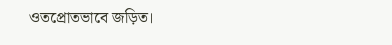ওতপ্রোতভাবে জড়িত।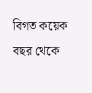বিগত কয়েক বছর থেকে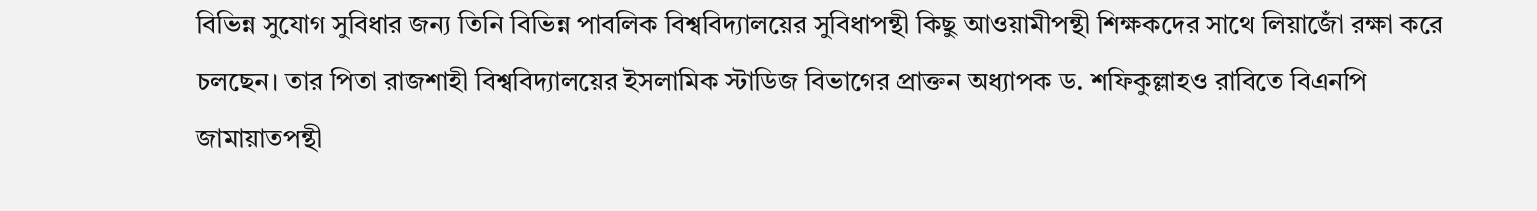বিভিন্ন সুযোগ সুবিধার জন্য তিনি বিভিন্ন পাবলিক বিশ্ববিদ্যালয়ের সুবিধাপন্থী কিছু আওয়ামীপন্থী শিক্ষকদের সাথে লিয়াজোঁ রক্ষা করে চলছেন। তার পিতা রাজশাহী বিশ্ববিদ্যালয়ের ইসলামিক স্টাডিজ বিভাগের প্রাক্তন অধ্যাপক ড. শফিকুল্লাহও রাবিতে বিএনপি জামায়াতপন্থী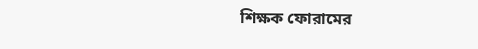শিক্ষক ফোরামের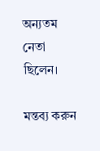অন্যতম নেতা ছিলেন।

মন্তব্য করুন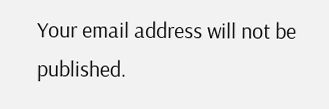Your email address will not be published.